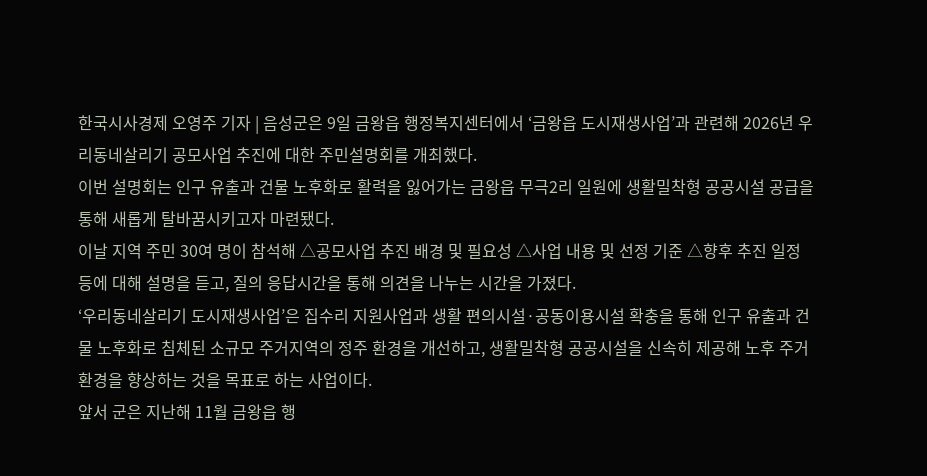한국시사경제 오영주 기자 | 음성군은 9일 금왕읍 행정복지센터에서 ‘금왕읍 도시재생사업’과 관련해 2026년 우리동네살리기 공모사업 추진에 대한 주민설명회를 개최했다.
이번 설명회는 인구 유출과 건물 노후화로 활력을 잃어가는 금왕읍 무극2리 일원에 생활밀착형 공공시설 공급을 통해 새롭게 탈바꿈시키고자 마련됐다.
이날 지역 주민 30여 명이 참석해 △공모사업 추진 배경 및 필요성 △사업 내용 및 선정 기준 △향후 추진 일정 등에 대해 설명을 듣고, 질의 응답시간을 통해 의견을 나누는 시간을 가졌다.
‘우리동네살리기 도시재생사업’은 집수리 지원사업과 생활 편의시설·공동이용시설 확충을 통해 인구 유출과 건물 노후화로 침체된 소규모 주거지역의 정주 환경을 개선하고, 생활밀착형 공공시설을 신속히 제공해 노후 주거환경을 향상하는 것을 목표로 하는 사업이다.
앞서 군은 지난해 11월 금왕읍 행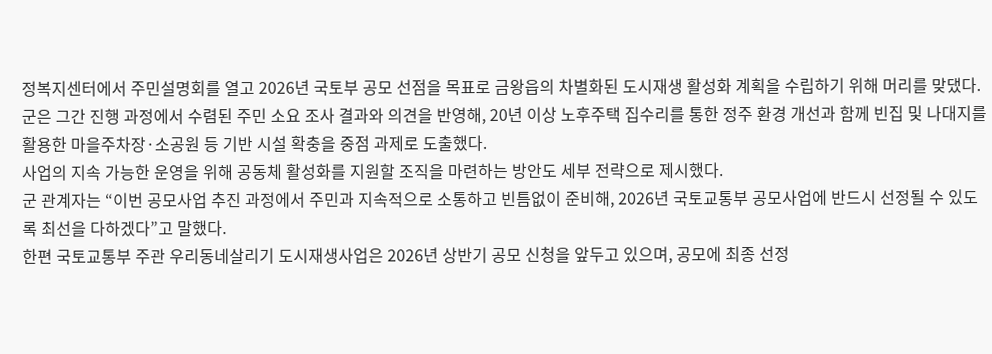정복지센터에서 주민설명회를 열고 2026년 국토부 공모 선점을 목표로 금왕읍의 차별화된 도시재생 활성화 계획을 수립하기 위해 머리를 맞댔다.
군은 그간 진행 과정에서 수렴된 주민 소요 조사 결과와 의견을 반영해, 20년 이상 노후주택 집수리를 통한 정주 환경 개선과 함께 빈집 및 나대지를 활용한 마을주차장·소공원 등 기반 시설 확충을 중점 과제로 도출했다.
사업의 지속 가능한 운영을 위해 공동체 활성화를 지원할 조직을 마련하는 방안도 세부 전략으로 제시했다.
군 관계자는 “이번 공모사업 추진 과정에서 주민과 지속적으로 소통하고 빈틈없이 준비해, 2026년 국토교통부 공모사업에 반드시 선정될 수 있도록 최선을 다하겠다”고 말했다.
한편 국토교통부 주관 우리동네살리기 도시재생사업은 2026년 상반기 공모 신청을 앞두고 있으며, 공모에 최종 선정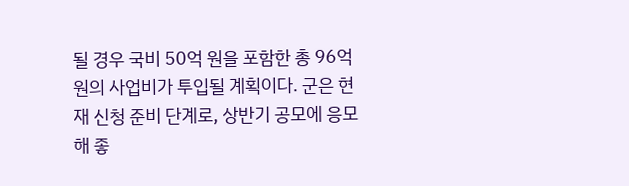될 경우 국비 50억 원을 포함한 총 96억 원의 사업비가 투입될 계획이다. 군은 현재 신청 준비 단계로, 상반기 공모에 응모해 좋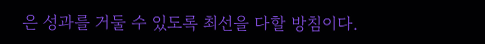은 성과를 거둘 수 있도록 최선을 다할 방침이다.